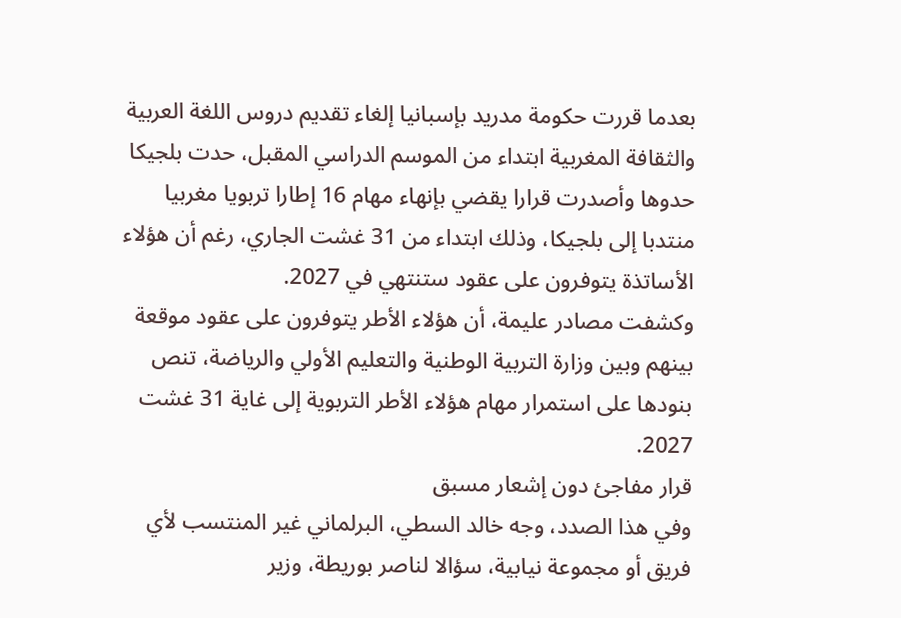بعدما قررت حكومة مدريد بإسبانيا إلغاء تقديم دروس اللغة العربية والثقافة المغربية ابتداء من الموسم الدراسي المقبل، حدت بلجيكا حدوها وأصدرت قرارا يقضي بإنهاء مهام 16 إطارا تربويا مغربيا منتدبا إلى بلجيكا، وذلك ابتداء من 31 غشت الجاري، رغم أن هؤلاء الأساتذة يتوفرون على عقود ستنتهي في 2027.
وكشفت مصادر عليمة، أن هؤلاء الأطر يتوفرون على عقود موقعة بينهم وبين وزارة التربية الوطنية والتعليم الأولي والرياضة، تنص بنودها على استمرار مهام هؤلاء الأطر التربوية إلى غاية 31 غشت 2027.
قرار مفاجئ دون إشعار مسبق
وفي هذا الصدد، وجه خالد السطي، البرلماني غير المنتسب لأي فريق أو مجموعة نيابية، سؤالا لناصر بوريطة، وزير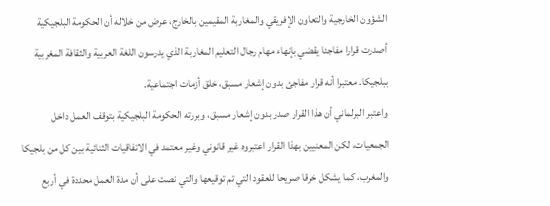الشؤون الخارجية والتعاون الإفريقي والمغاربة المقيمين بالخارج، عرض من خلاله أن الحكومة البلجيكية أصدرت قرارا مفاجئا يقضي بإنهاء مهام رجال التعليم المغاربة الذي يدرسون اللغة العربية والثقافة المغربية ببلجيكا. معتبرا أنه قرار مفاجئ بدون إشعار مسبق، خلق أزمات اجتماعية.
واعتبر البرلماني أن هذا القرار صدر بدون إشعار مسبق، وبررته الحكومة البلجيكية بتوقف العمل داخل الجمعيات، لكن المعنيين بهذا القرار اعتبروه غير قانوني وغير معتمد في الاتفاقيات الثنائية بين كل من بلجيكا والمغرب، كما يشكل خرقا صريحا للعقود التي تم توقيعها والتي نصت على أن مدة العمل محددة في أربع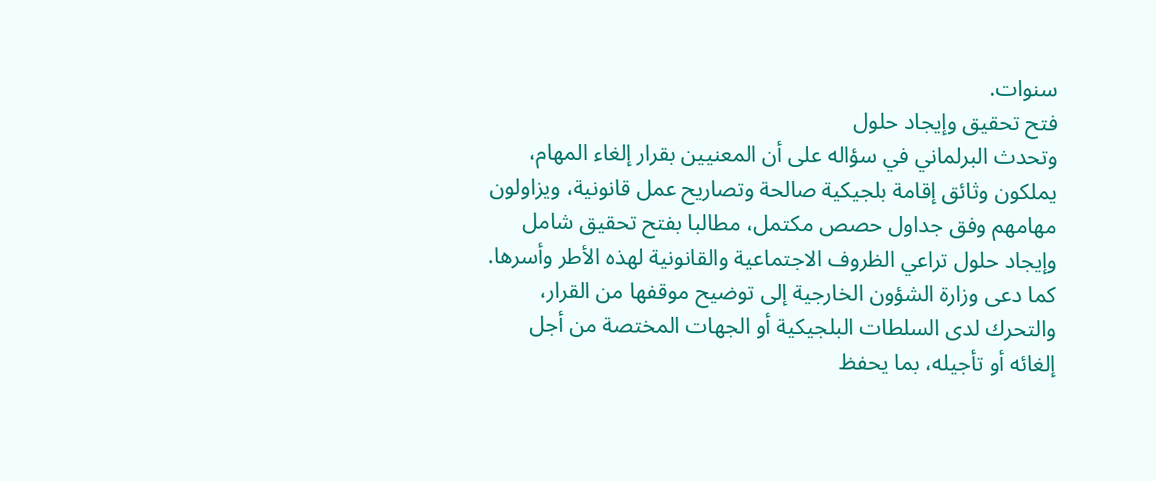سنوات.
فتح تحقيق وإيجاد حلول
وتحدث البرلماني في سؤاله على أن المعنيين بقرار إلغاء المهام، يملكون وثائق إقامة بلجيكية صالحة وتصاريح عمل قانونية، ويزاولون مهامهم وفق جداول حصص مكتمل، مطالبا بفتح تحقيق شامل وإيجاد حلول تراعي الظروف الاجتماعية والقانونية لهذه الأطر وأسرها.
كما دعى وزارة الشؤون الخارجية إلى توضيح موقفها من القرار، والتحرك لدى السلطات البلجيكية أو الجهات المختصة من أجل إلغائه أو تأجيله، بما يحفظ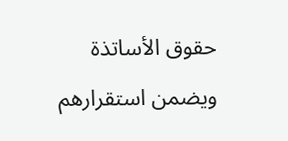حقوق الأساتذة ويضمن استقرارهم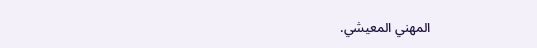المهني المعيشي.